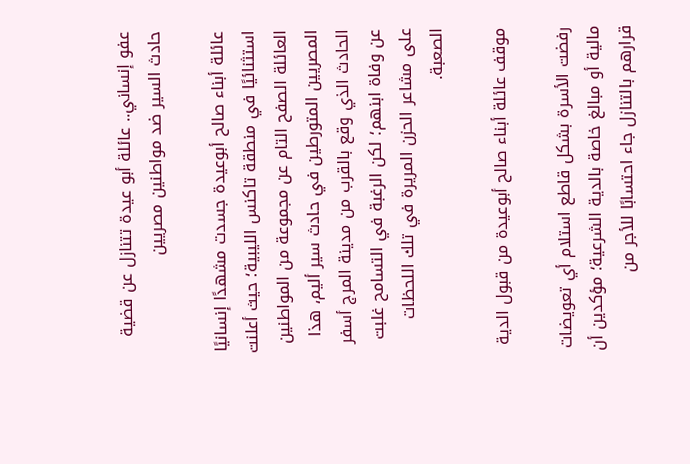عفو إنساني.. عائلة أبو عيدة تتنازل عن قضية حادث السير ضد مواطنين مصريين

عائلة أبناء صالح أبوعيدة جسدت مشهدًا إنسانيًا استثنائيًا في منطقة تاكنس الليبية؛ حيث أعلنت العائلة الصفح التام عن مجموعة من المواطنين المصريين المتورطين في حادث سير أليم، هذا الحادث الذي وقع بالقرب من مدينة المرج أسفر عن وفاة ابنهم؛ لكن الرغبة في التسامح غلبت على مشاعر الحزن المريرة في تلك اللحظات الصعبة.

موقف عائلة أبناء صالح أبوعيدة من قبول الدية

رفضت الأسرة بشكل قاطع استلام أي تعويضات مالية أو مبالغ خاصة بالدية الشرعية؛ مؤكدين أن قرارهم بالتنازل جاء احتسابًا للأجر من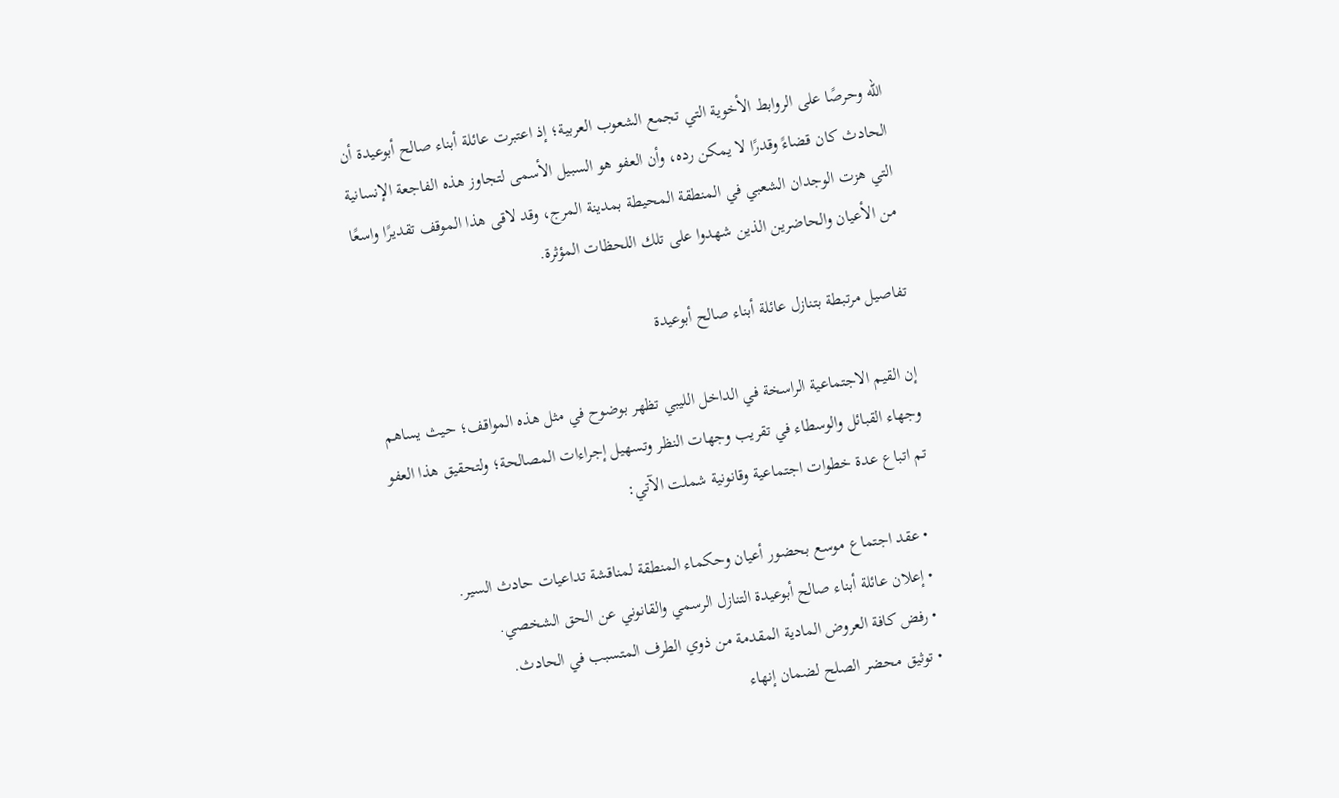الله وحرصًا على الروابط الأخوية التي تجمع الشعوب العربية؛ إذ اعتبرت عائلة أبناء صالح أبوعيدة أن الحادث كان قضاءً وقدرًا لا يمكن رده، وأن العفو هو السبيل الأسمى لتجاوز هذه الفاجعة الإنسانية التي هزت الوجدان الشعبي في المنطقة المحيطة بمدينة المرج، وقد لاقى هذا الموقف تقديرًا واسعًا من الأعيان والحاضرين الذين شهدوا على تلك اللحظات المؤثرة.

تفاصيل مرتبطة بتنازل عائلة أبناء صالح أبوعيدة

إن القيم الاجتماعية الراسخة في الداخل الليبي تظهر بوضوح في مثل هذه المواقف؛ حيث يساهم وجهاء القبائل والوسطاء في تقريب وجهات النظر وتسهيل إجراءات المصالحة؛ ولتحقيق هذا العفو تم اتباع عدة خطوات اجتماعية وقانونية شملت الآتي:

  • عقد اجتماع موسع بحضور أعيان وحكماء المنطقة لمناقشة تداعيات حادث السير.
  • إعلان عائلة أبناء صالح أبوعيدة التنازل الرسمي والقانوني عن الحق الشخصي.
  • رفض كافة العروض المادية المقدمة من ذوي الطرف المتسبب في الحادث.
  • توثيق محضر الصلح لضمان إنهاء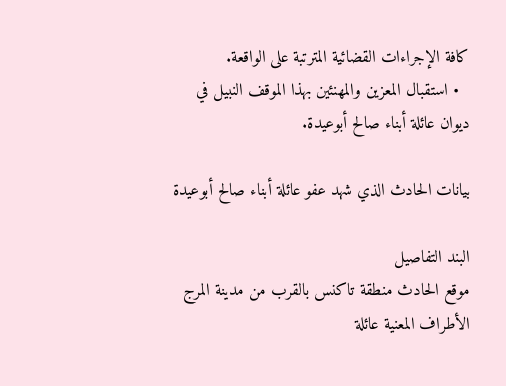كافة الإجراءات القضائية المترتبة على الواقعة.
  • استقبال المعزين والمهنئين بهذا الموقف النبيل في ديوان عائلة أبناء صالح أبوعيدة.

بيانات الحادث الذي شهد عفو عائلة أبناء صالح أبوعيدة

البند التفاصيل
موقع الحادث منطقة تاكنس بالقرب من مدينة المرج
الأطراف المعنية عائلة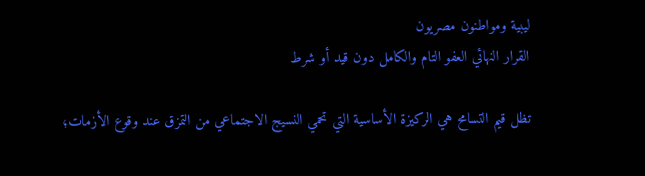ليبية ومواطنون مصريون
القرار النهائي العفو التام والكامل دون قيد أو شرط

تظل قيم التسامح هي الركيزة الأساسية التي تحمي النسيج الاجتماعي من التمزق عند وقوع الأزمات؛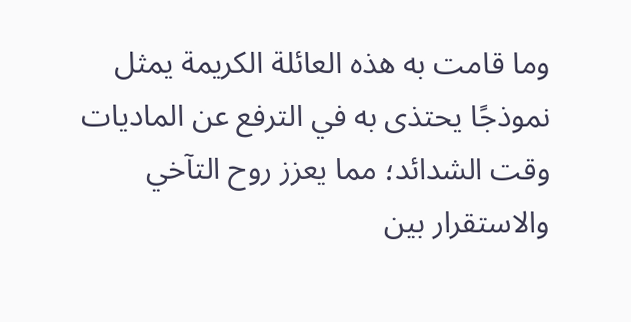وما قامت به هذه العائلة الكريمة يمثل نموذجًا يحتذى به في الترفع عن الماديات وقت الشدائد؛ مما يعزز روح التآخي والاستقرار بين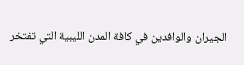الجيران والوافدين في كافة المدن الليبية التي تفتخر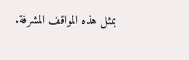بمثل هذه المواقف المشرفة.